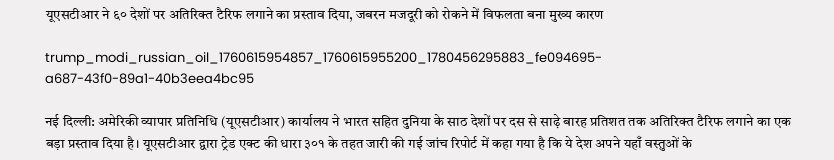यूएसटीआर ने ६० देशों पर अतिरिक्त टैरिफ लगाने का प्रस्ताव दिया, जबरन मजदूरी को रोकने में विफलता बना मुख्य कारण

trump_modi_russian_oil_1760615954857_1760615955200_1780456295883_fe094695-a687-43f0-89a1-40b3eea4bc95

नई दिल्ली: अमेरिकी व्यापार प्रतिनिधि (यूएसटीआर) कार्यालय ने भारत सहित दुनिया के साठ देशों पर दस से साढ़े बारह प्रतिशत तक अतिरिक्त टैरिफ लगाने का एक बड़ा प्रस्ताव दिया है। यूएसटीआर द्वारा ट्रेड एक्ट की धारा ३०१ के तहत जारी की गई जांच रिपोर्ट में कहा गया है कि ये देश अपने यहाँ वस्तुओं के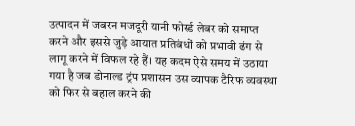उत्पादन में जबरन मजदूरी यानी फोर्स्ड लेबर को समाप्त करने और इससे जुड़े आयात प्रतिबंधों को प्रभावी ढंग से लागू करने में विफल रहे हैं। यह कदम ऐसे समय में उठाया गया है जब डोनाल्ड ट्रंप प्रशासन उस व्यापक टैरिफ व्यवस्था को फिर से बहाल करने की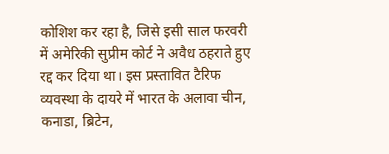कोशिश कर रहा है, जिसे इसी साल फरवरी में अमेरिकी सुप्रीम कोर्ट ने अवैध ठहराते हुए रद्द कर दिया था। इस प्रस्तावित टैरिफ व्यवस्था के दायरे में भारत के अलावा चीन, कनाडा, ब्रिटेन,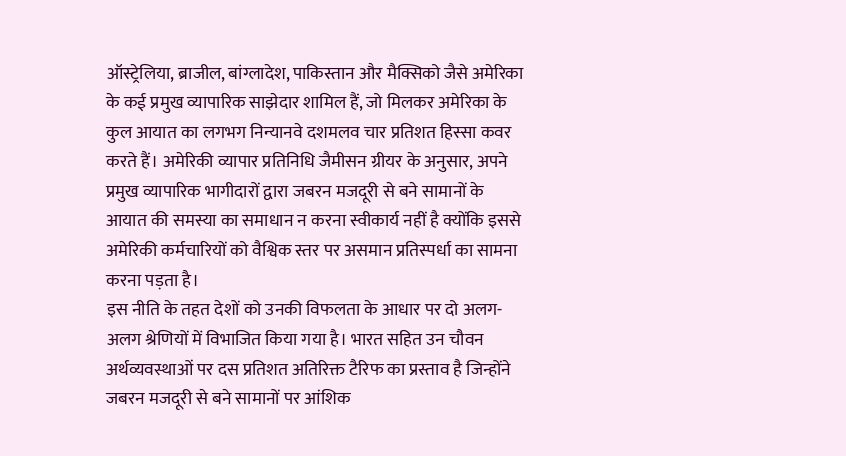ऑस्ट्रेलिया, ब्राजील, बांग्लादेश, पाकिस्तान और मैक्सिको जैसे अमेरिका के कई प्रमुख व्यापारिक साझेदार शामिल हैं, जो मिलकर अमेरिका के कुल आयात का लगभग निन्यानवे दशमलव चार प्रतिशत हिस्सा कवर करते हैं। अमेरिकी व्यापार प्रतिनिधि जैमीसन ग्रीयर के अनुसार, अपने प्रमुख व्यापारिक भागीदारों द्वारा जबरन मजदूरी से बने सामानों के आयात की समस्या का समाधान न करना स्वीकार्य नहीं है क्योंकि इससे अमेरिकी कर्मचारियों को वैश्विक स्तर पर असमान प्रतिस्पर्धा का सामना करना पड़ता है।
इस नीति के तहत देशों को उनकी विफलता के आधार पर दो अलग-अलग श्रेणियों में विभाजित किया गया है। भारत सहित उन चौवन अर्थव्यवस्थाओं पर दस प्रतिशत अतिरिक्त टैरिफ का प्रस्ताव है जिन्होंने जबरन मजदूरी से बने सामानों पर आंशिक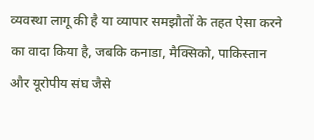व्यवस्था लागू की है या व्यापार समझौतों के तहत ऐसा करने का वादा किया है, जबकि कनाडा, मैक्सिको, पाकिस्तान और यूरोपीय संघ जैसे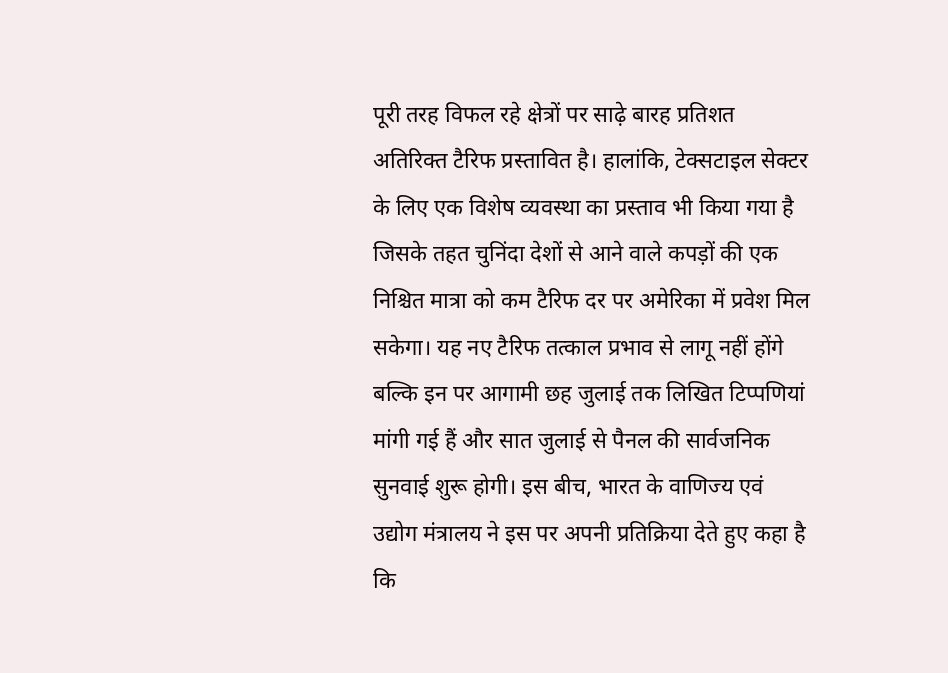पूरी तरह विफल रहे क्षेत्रों पर साढ़े बारह प्रतिशत अतिरिक्त टैरिफ प्रस्तावित है। हालांकि, टेक्सटाइल सेक्टर के लिए एक विशेष व्यवस्था का प्रस्ताव भी किया गया है जिसके तहत चुनिंदा देशों से आने वाले कपड़ों की एक निश्चित मात्रा को कम टैरिफ दर पर अमेरिका में प्रवेश मिल सकेगा। यह नए टैरिफ तत्काल प्रभाव से लागू नहीं होंगे बल्कि इन पर आगामी छह जुलाई तक लिखित टिप्पणियां मांगी गई हैं और सात जुलाई से पैनल की सार्वजनिक सुनवाई शुरू होगी। इस बीच, भारत के वाणिज्य एवं उद्योग मंत्रालय ने इस पर अपनी प्रतिक्रिया देते हुए कहा है कि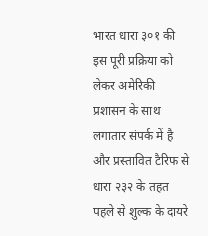भारत धारा ३०१ की इस पूरी प्रक्रिया को लेकर अमेरिकी प्रशासन के साथ लगातार संपर्क में है और प्रस्तावित टैरिफ से धारा २३२ के तहत पहले से शुल्क के दायरे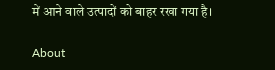में आने वाले उत्पादों को बाहर रखा गया है।

About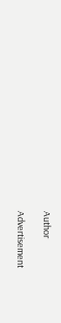Author

Advertisement